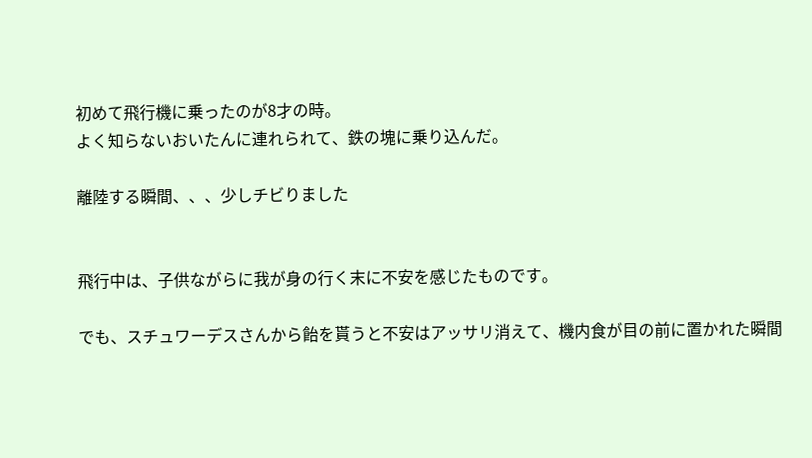初めて飛行機に乗ったのが8才の時。
よく知らないおいたんに連れられて、鉄の塊に乗り込んだ。

離陸する瞬間、、、少しチビりました


飛行中は、子供ながらに我が身の行く末に不安を感じたものです。

でも、スチュワーデスさんから飴を貰うと不安はアッサリ消えて、機内食が目の前に置かれた瞬間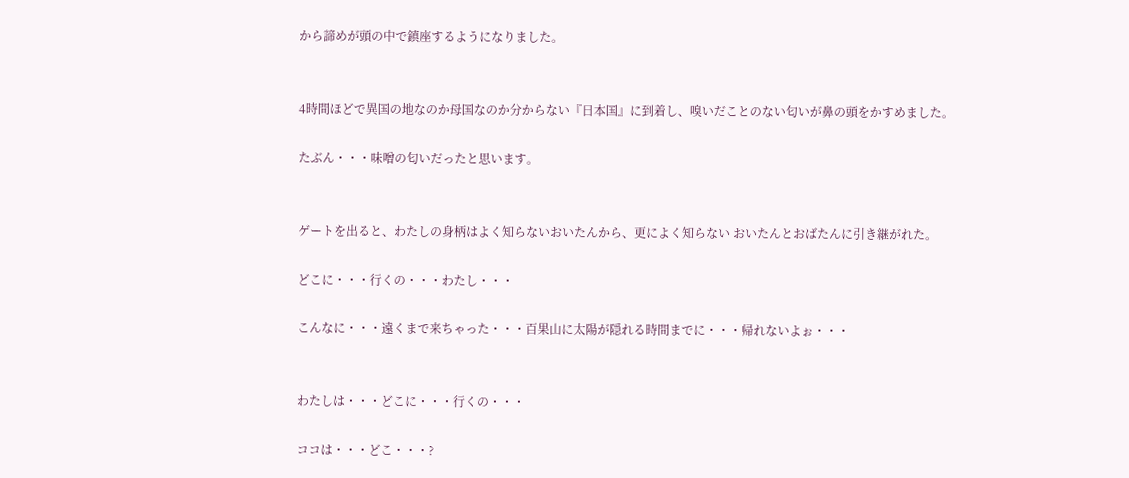から諦めが頭の中で鎮座するようになりました。


4時間ほどで異国の地なのか母国なのか分からない『日本国』に到着し、嗅いだことのない匂いが鼻の頭をかすめました。

たぶん・・・味噌の匂いだったと思います。


ゲートを出ると、わたしの身柄はよく知らないおいたんから、更によく知らない おいたんとおばたんに引き継がれた。

どこに・・・行くの・・・わたし・・・

こんなに・・・遠くまで来ちゃった・・・百果山に太陽が隠れる時間までに・・・帰れないよぉ・・・


わたしは・・・どこに・・・行くの・・・

ココは・・・どこ・・・?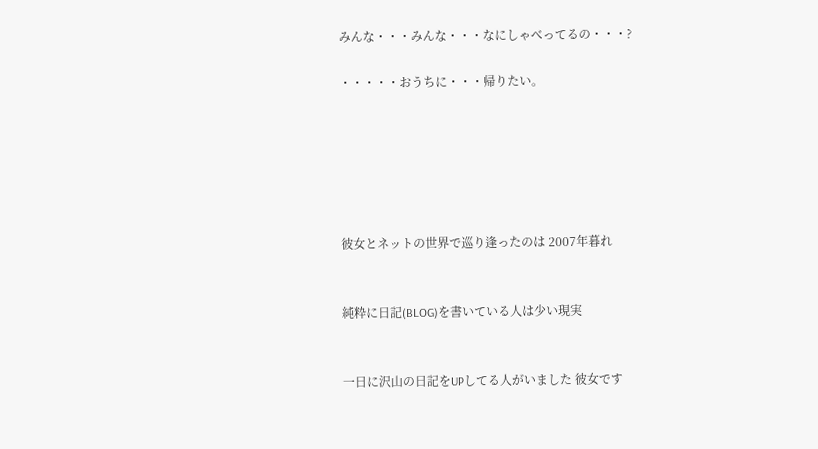みんな・・・みんな・・・なにしゃべってるの・・・?

・・・・・おうちに・・・帰りたい。






彼女とネットの世界で巡り逢ったのは 2007年暮れ


純粋に日記(BLOG)を書いている人は少い現実


一日に沢山の日記をUPしてる人がいました 彼女です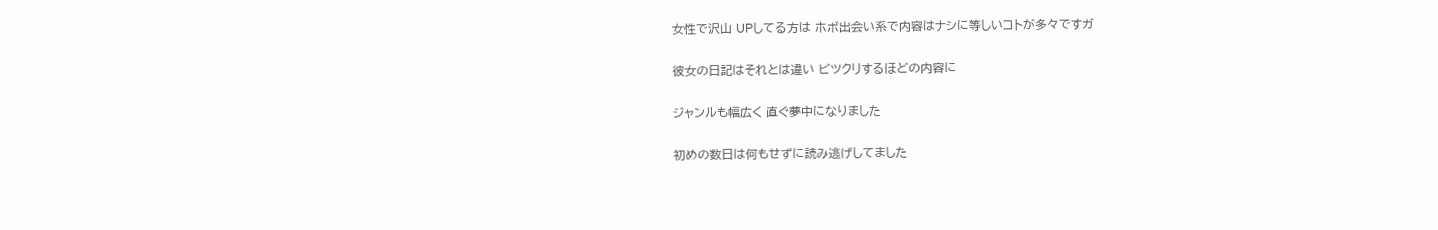女性で沢山 UPしてる方は ホボ出会い系で内容はナシに等しいコトが多々ですガ


彼女の日記はそれとは違い ビツクリするほどの内容に


ジャンルも幅広く 直ぐ夢中になりました


初めの数日は何もせずに読み逃げしてました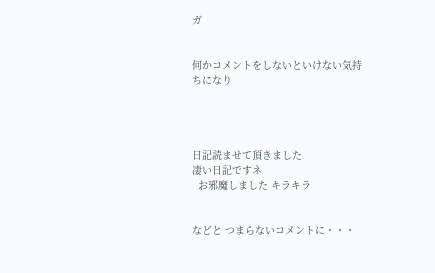ガ


何かコメントをしないといけない気持ちになり




日記読ませて頂きました
凄い日記ですネ
  お邪魔しました キラキラ


などと つまらないコメントに・・・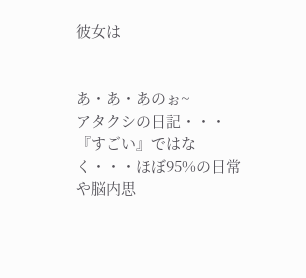彼女は


あ・あ・あのぉ~
アタクシの日記・・・『すごい』ではなく・・・ほぼ95%の日常や脳内思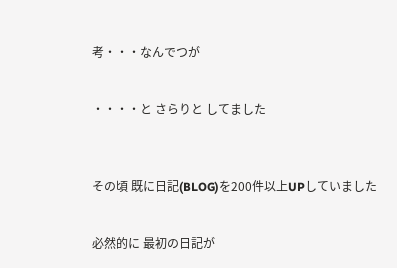考・・・なんでつが


・・・・と さらりと してました



その頃 既に日記(BLOG)を200件以上UPしていました


必然的に 最初の日記が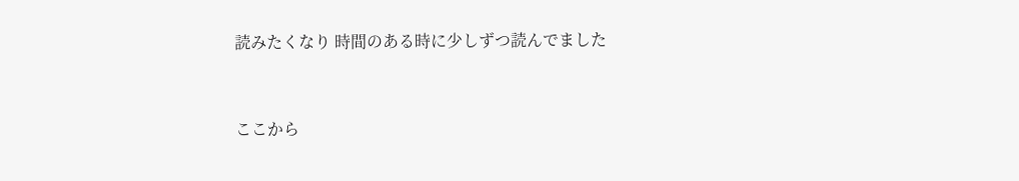読みたくなり 時間のある時に少しずつ読んでました


ここから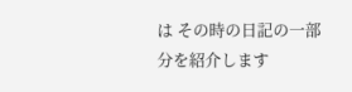は その時の日記の一部分を紹介します